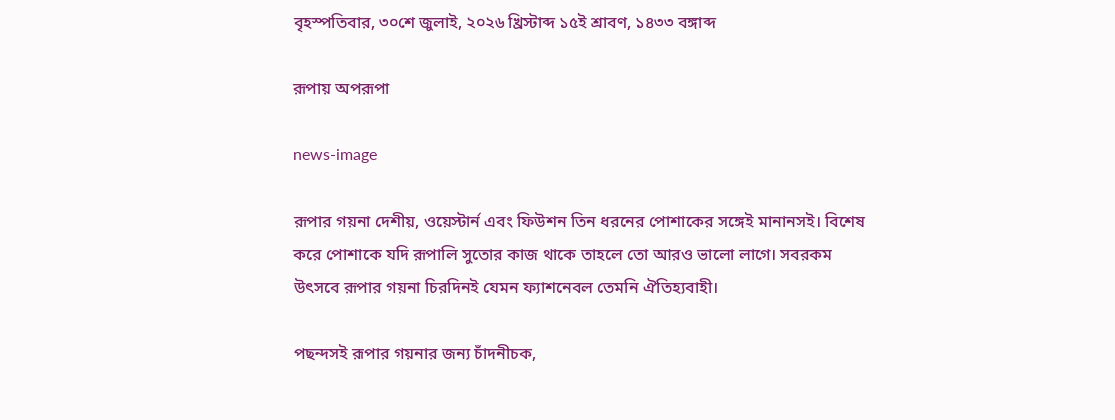বৃহস্পতিবার, ৩০শে জুলাই, ২০২৬ খ্রিস্টাব্দ ১৫ই শ্রাবণ, ১৪৩৩ বঙ্গাব্দ

রূপায় অপরূপা

news-image

রূপার গয়না দেশীয়, ওয়েস্টার্ন এবং ফিউশন তিন ধরনের পোশাকের সঙ্গেই মানানসই। বিশেষ করে পোশাকে যদি রূপালি সুতোর কাজ থাকে তাহলে তো আরও ভালো লাগে। সবরকম উৎসবে রূপার গয়না চিরদিনই যেমন ফ্যাশনেবল তেমনি ঐতিহ্যবাহী।

পছন্দসই রূপার গয়নার জন্য চাঁদনীচক,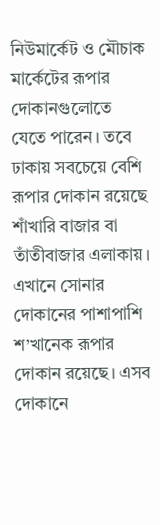নিউমার্কেট ও মৌচাক মার্কেটের রূপার দোকানগুলোতে যেতে পারেন। তবে ঢাকায় সবচেয়ে বেশি রূপার দোকান রয়েছে শাঁখারি বাজার বা তাঁতীবাজার এলাকায়। এখানে সোনার দোকানের পাশাপাশি শ’খানেক রূপার দোকান রয়েছে। এসব দোকানে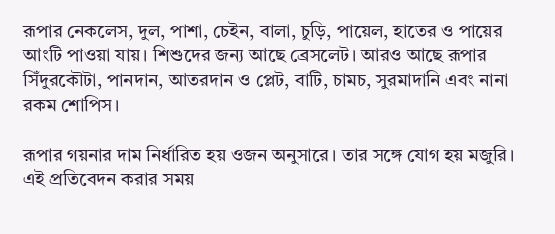রূপার নেকলেস, দুল, পাশা, চেইন, বালা, চুড়ি, পায়েল, হাতের ও পায়ের আংটি পাওয়া যায়। শিশুদের জন্য আছে ব্রেসলেট। আরও আছে রূপার সিঁদুরকৌটা, পানদান, আতরদান ও প্লেট, বাটি, চামচ, সুরমাদানি এবং নানা রকম শোপিস।

রূপার গয়নার দাম নির্ধারিত হয় ওজন অনুসারে। তার সঙ্গে যোগ হয় মজুরি। এই প্রতিবেদন করার সময়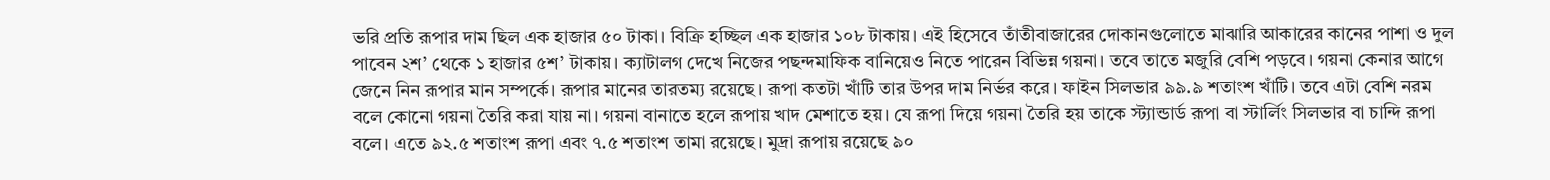ভরি প্রতি রূপার দাম ছিল এক হাজার ৫০ টাকা। বিক্রি হচ্ছিল এক হাজার ১০৮ টাকায়। এই হিসেবে তাঁতীবাজারের দোকানগুলোতে মাঝারি আকারের কানের পাশা ও দুল পাবেন ২শ’ থেকে ১ হাজার ৫শ’ টাকায়। ক্যাটালগ দেখে নিজের পছন্দমাফিক বানিয়েও নিতে পারেন বিভিন্ন গয়না। তবে তাতে মজুরি বেশি পড়বে। গয়না কেনার আগে জেনে নিন রূপার মান সম্পর্কে। রূপার মানের তারতম্য রয়েছে। রূপা কতটা খাঁটি তার উপর দাম নির্ভর করে। ফাইন সিলভার ৯৯.৯ শতাংশ খাঁটি। তবে এটা বেশি নরম বলে কোনো গয়না তৈরি করা যায় না। গয়না বানাতে হলে রূপায় খাদ মেশাতে হয়। যে রূপা দিয়ে গয়না তৈরি হয় তাকে স্ট্যান্ডার্ড রূপা বা স্টার্লিং সিলভার বা চান্দি রূপা বলে। এতে ৯২.৫ শতাংশ রূপা এবং ৭.৫ শতাংশ তামা রয়েছে। মুদ্রা রূপায় রয়েছে ৯০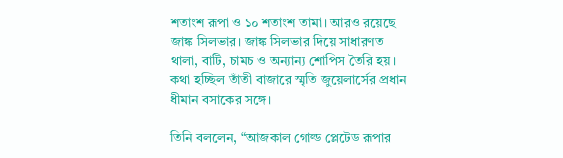শতাংশ রূপা ও ১০ শতাংশ তামা। আরও রয়েছে জাঙ্ক সিলভার। জাঙ্ক সিলভার দিয়ে সাধারণত থালা, বাটি, চামচ ও অন্যান্য শোপিস তৈরি হয়।
কথা হচ্ছিল তাঁতী বাজারে স্মৃতি জুয়েলার্সের প্রধান ধীমান বসাকের সঙ্গে।

তিনি বললেন, “আজকাল গোল্ড প্লেটেড রূপার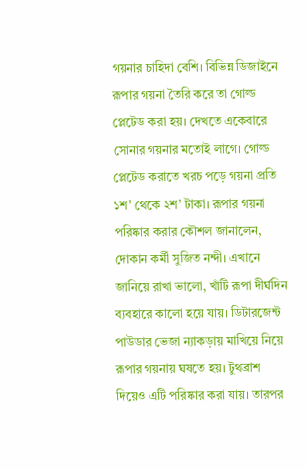গয়নার চাহিদা বেশি। বিভিন্ন ডিজাইনে রূপার গয়না তৈরি করে তা গোল্ড প্লেটেড করা হয়। দেখতে একেবারে সোনার গয়নার মতোই লাগে। গোল্ড প্লেটেড করাতে খরচ পড়ে গয়না প্রতি ১শ’ থেকে ২শ’ টাকা। রূপার গয়না পরিষ্কার করার কৌশল জানালেন, দোকান কর্মী সুজিত নন্দী। এখানে জানিয়ে রাখা ভালো, খাঁটি রূপা দীর্ঘদিন ব্যবহারে কালো হয়ে যায়। ডিটারজেন্ট পাউডার ভেজা ন্যাকড়ায় মাখিয়ে নিয়ে রূপার গয়নায় ঘষতে হয়। টুথব্রাশ দিয়েও এটি পরিষ্কার করা যায়। তারপর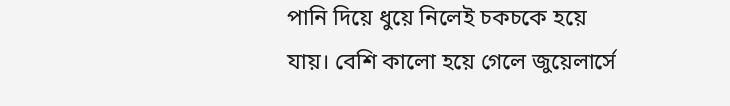পানি দিয়ে ধুয়ে নিলেই চকচকে হয়ে যায়। বেশি কালো হয়ে গেলে জুয়েলার্সে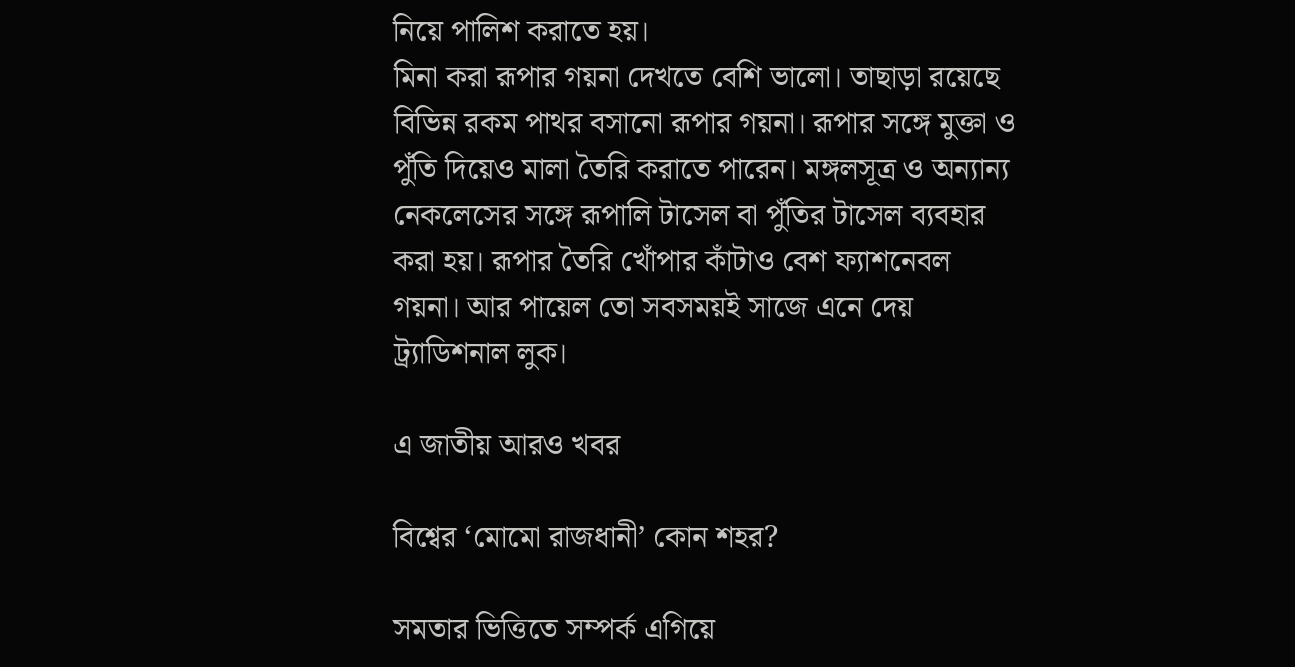নিয়ে পালিশ করাতে হয়।
মিনা করা রূপার গয়না দেখতে বেশি ভালো। তাছাড়া রয়েছে বিভিন্ন রকম পাথর বসানো রূপার গয়না। রূপার সঙ্গে মুক্তা ও পুঁতি দিয়েও মালা তৈরি করাতে পারেন। মঙ্গলসূত্র ও অন্যান্য নেকলেসের সঙ্গে রূপালি টাসেল বা পুঁতির টাসেল ব্যবহার করা হয়। রূপার তৈরি খোঁপার কাঁটাও বেশ ফ্যাশনেবল গয়না। আর পায়েল তো সবসময়ই সাজে এনে দেয় ট্র্যাডিশনাল লুক।

এ জাতীয় আরও খবর

বিশ্বের ‘মোমো রাজধানী’ কোন শহর?

সমতার ভিত্তিতে সম্পর্ক এগিয়ে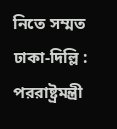নিতে সম্মত ঢাকা-দিল্লি : পররাষ্ট্রমন্ত্রী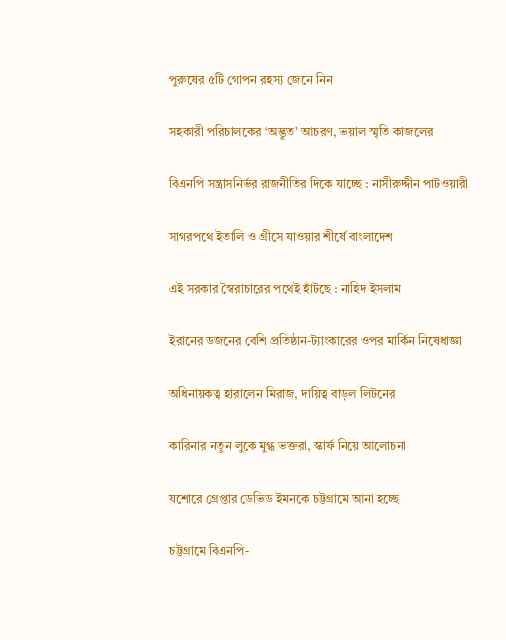পুরুষের ৫টি গোপন রহস্য জেনে নিন

সহকারী পরিচালকের ‘অদ্ভুত’ আচরণ, ভয়াল স্মৃতি কাজলের

বিএনপি সন্ত্রাসনির্ভর রাজনীতির দিকে যাচ্ছে : নাসীরুদ্দীন পাটওয়ারী

সাগরপথে ইতালি ও গ্রীসে যাওয়ার শীর্ষে বাংলাদেশ

এই সরকার স্বৈরাচারের পথেই হাঁটছে : নাহিদ ইসলাম

ইরানের ডজনের বেশি প্রতিষ্ঠান-ট্যাংকারের ওপর মার্কিন নিষেধাজ্ঞা

অধিনায়কত্ব হারালেন মিরাজ, দায়িত্ব বাড়ল লিটনের

কারিনার নতুন লুকে মুগ্ধ ভক্তরা, স্কার্ফ নিয়ে আলোচনা

যশোরে গ্রেপ্তার ডেভিড ইমনকে চট্টগ্রামে আনা হচ্ছে

চট্টগ্রামে বিএনপি-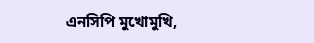এনসিপি মুখোমুখি,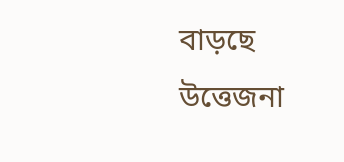বাড়ছে উত্তেজনা